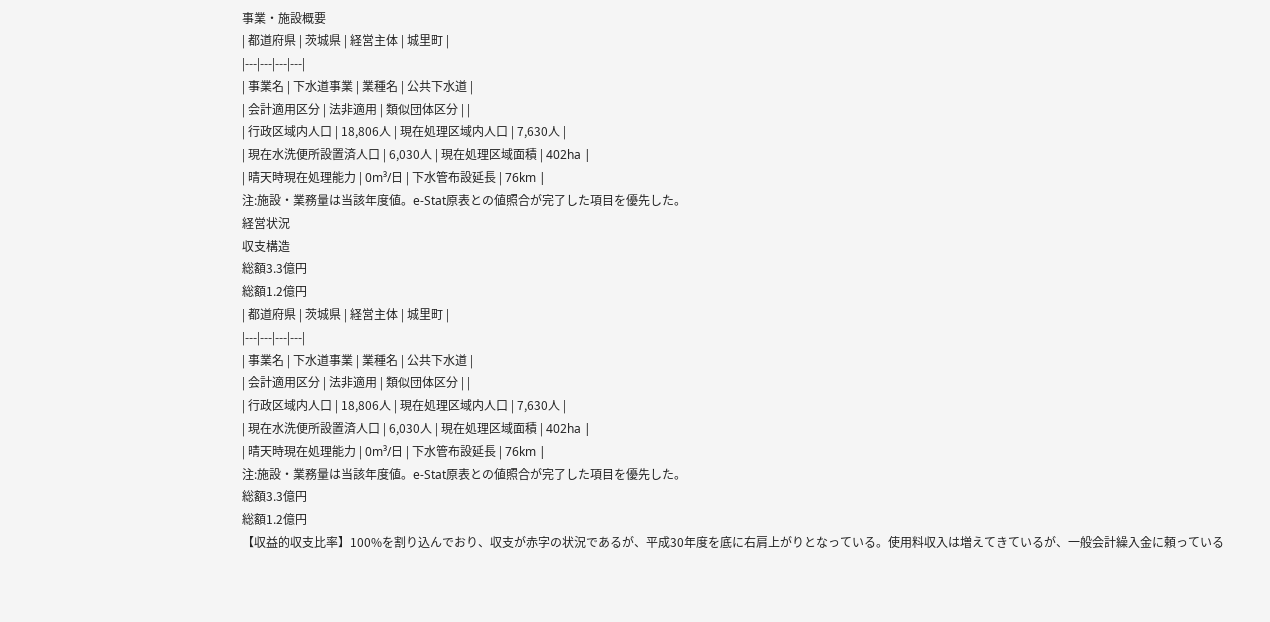事業・施設概要
| 都道府県 | 茨城県 | 経営主体 | 城里町 |
|---|---|---|---|
| 事業名 | 下水道事業 | 業種名 | 公共下水道 |
| 会計適用区分 | 法非適用 | 類似団体区分 | |
| 行政区域内人口 | 18,806人 | 現在処理区域内人口 | 7,630人 |
| 現在水洗便所設置済人口 | 6,030人 | 現在処理区域面積 | 402ha |
| 晴天時現在処理能力 | 0m³/日 | 下水管布設延長 | 76km |
注:施設・業務量は当該年度値。e-Stat原表との値照合が完了した項目を優先した。
経営状況
収支構造
総額3.3億円
総額1.2億円
| 都道府県 | 茨城県 | 経営主体 | 城里町 |
|---|---|---|---|
| 事業名 | 下水道事業 | 業種名 | 公共下水道 |
| 会計適用区分 | 法非適用 | 類似団体区分 | |
| 行政区域内人口 | 18,806人 | 現在処理区域内人口 | 7,630人 |
| 現在水洗便所設置済人口 | 6,030人 | 現在処理区域面積 | 402ha |
| 晴天時現在処理能力 | 0m³/日 | 下水管布設延長 | 76km |
注:施設・業務量は当該年度値。e-Stat原表との値照合が完了した項目を優先した。
総額3.3億円
総額1.2億円
【収益的収支比率】100%を割り込んでおり、収支が赤字の状況であるが、平成30年度を底に右肩上がりとなっている。使用料収入は増えてきているが、一般会計繰入金に頼っている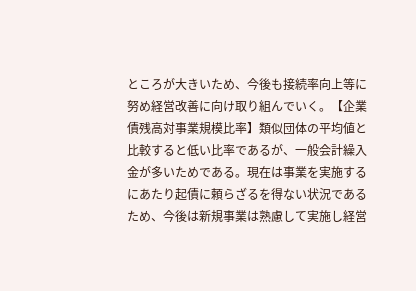ところが大きいため、今後も接続率向上等に努め経営改善に向け取り組んでいく。【企業債残高対事業規模比率】類似団体の平均値と比較すると低い比率であるが、一般会計繰入金が多いためである。現在は事業を実施するにあたり起債に頼らざるを得ない状況であるため、今後は新規事業は熟慮して実施し経営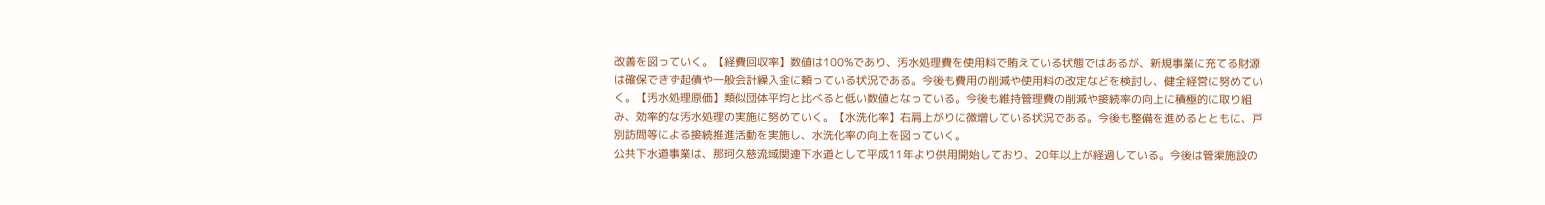改善を図っていく。【経費回収率】数値は100%であり、汚水処理費を使用料で賄えている状態ではあるが、新規事業に充てる財源は確保できず起債や一般会計繰入金に頼っている状況である。今後も費用の削減や使用料の改定などを検討し、健全経営に努めていく。【汚水処理原価】類似団体平均と比べると低い数値となっている。今後も維持管理費の削減や接続率の向上に積極的に取り組み、効率的な汚水処理の実施に努めていく。【水洗化率】右肩上がりに微増している状況である。今後も整備を進めるとともに、戸別訪問等による接続推進活動を実施し、水洗化率の向上を図っていく。
公共下水道事業は、那珂久慈流域関連下水道として平成11年より供用開始しており、20年以上が経過している。今後は管渠施設の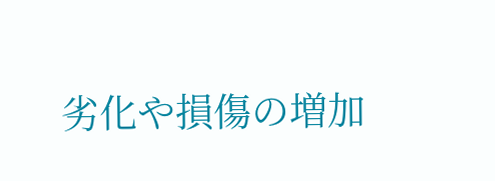劣化や損傷の増加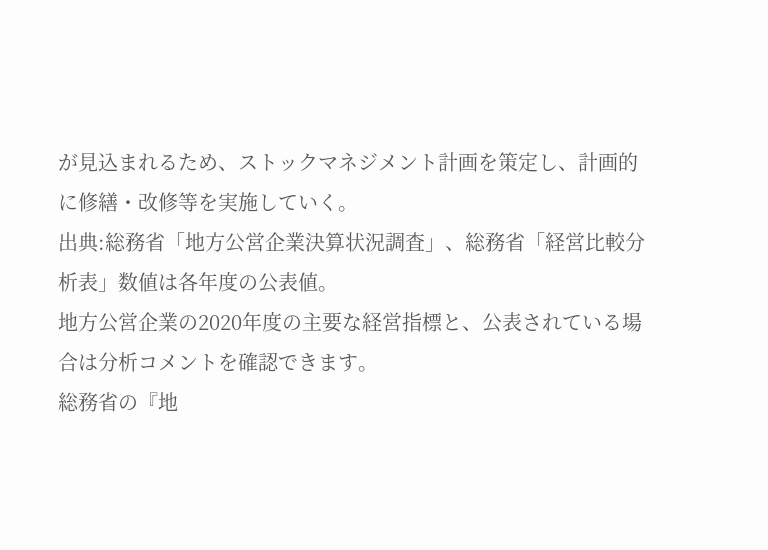が見込まれるため、ストックマネジメント計画を策定し、計画的に修繕・改修等を実施していく。
出典:総務省「地方公営企業決算状況調査」、総務省「経営比較分析表」数値は各年度の公表値。
地方公営企業の2020年度の主要な経営指標と、公表されている場合は分析コメントを確認できます。
総務省の『地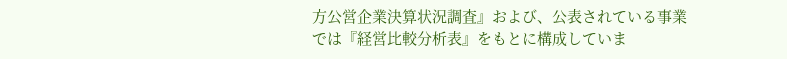方公営企業決算状況調査』および、公表されている事業では『経営比較分析表』をもとに構成していま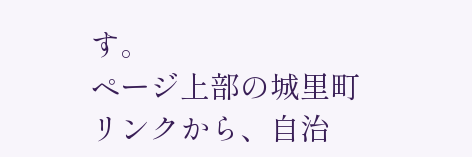す。
ページ上部の城里町リンクから、自治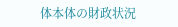体本体の財政状況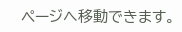ページへ移動できます。